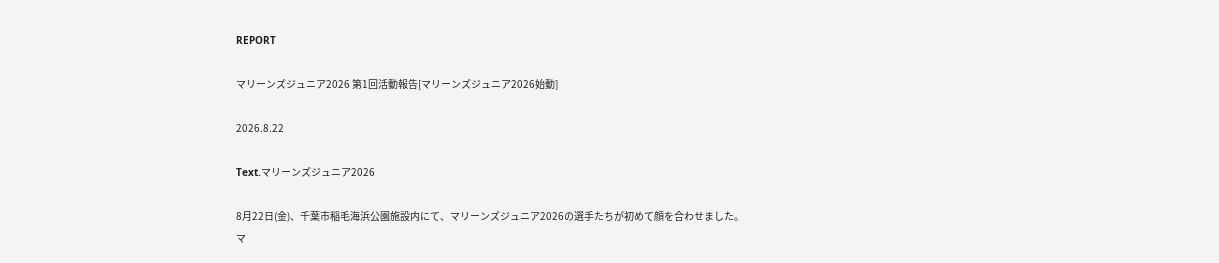REPORT

マリーンズジュニア2026 第1回活動報告[マリーンズジュニア2026始動]

2026.8.22

Text.マリーンズジュニア2026

8月22日(金)、千葉市稲毛海浜公園施設内にて、マリーンズジュニア2026の選手たちが初めて顔を合わせました。
マ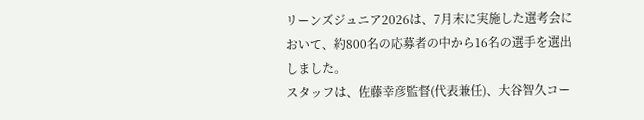リーンズジュニア2026は、7月末に実施した選考会において、約800名の応募者の中から16名の選手を選出しました。
スタッフは、佐藤幸彦監督(代表兼任)、大谷智久コー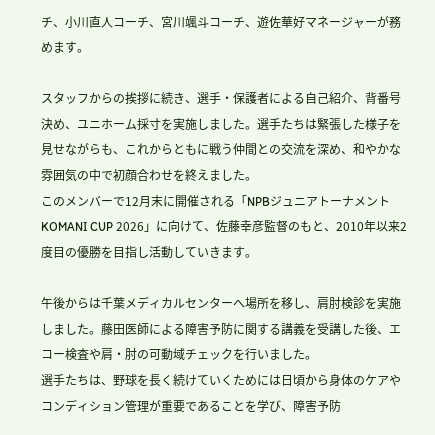チ、小川直人コーチ、宮川颯斗コーチ、遊佐華好マネージャーが務めます。

スタッフからの挨拶に続き、選手・保護者による自己紹介、背番号決め、ユニホーム採寸を実施しました。選手たちは緊張した様子を見せながらも、これからともに戦う仲間との交流を深め、和やかな雰囲気の中で初顔合わせを終えました。
このメンバーで12月末に開催される「NPBジュニアトーナメント KOMANI CUP 2026」に向けて、佐藤幸彦監督のもと、2010年以来2度目の優勝を目指し活動していきます。

午後からは千葉メディカルセンターへ場所を移し、肩肘検診を実施しました。藤田医師による障害予防に関する講義を受講した後、エコー検査や肩・肘の可動域チェックを行いました。
選手たちは、野球を長く続けていくためには日頃から身体のケアやコンディション管理が重要であることを学び、障害予防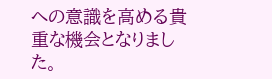への意識を高める貴重な機会となりました。